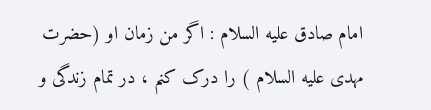امام صادق علیه السلام : اگر من زمان او (حضرت مهدی علیه السلام ) را درک کنم ، در تمام زندگی و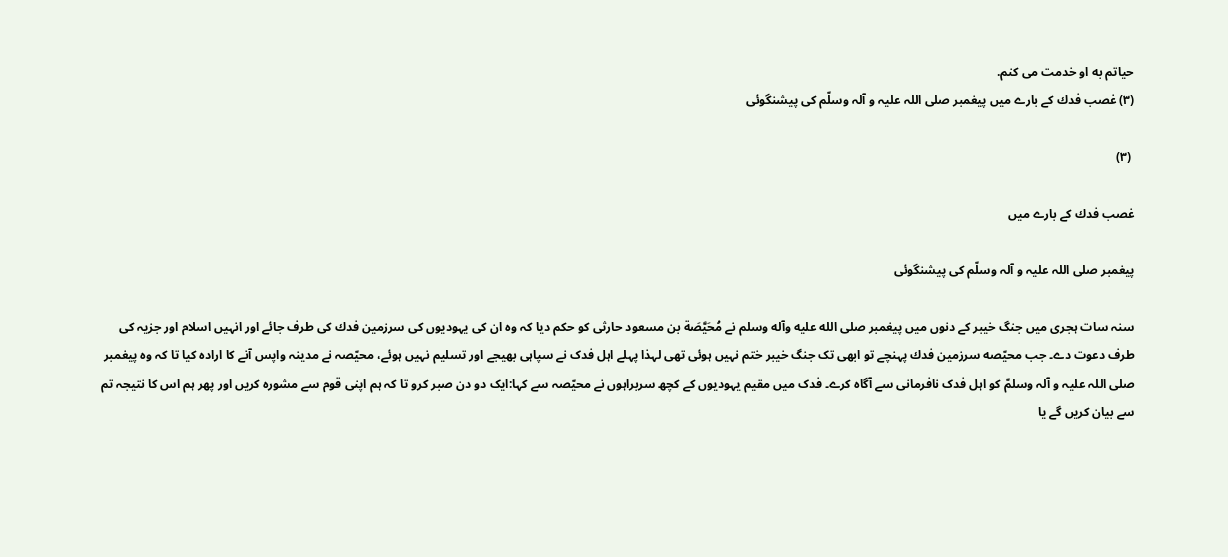حیاتم به او خدمت می کنم.
(۳) غصب فدك کے بارے میں پیغمبر صلی اللہ علیہ و آلہ وسلّم کی پیشنگوئی

 (۳)

غصب فدك کے بارے میں

پیغمبر صلی اللہ علیہ و آلہ وسلّم کی پیشنگوئی

سنہ سات ہجری میں جنگ خیبر کے دنوں میں پيغمبر صلى الله عليه وآله وسلم نے مُحَيَّصَة بن مسعود حارثى کو حکم دیا کہ وہ ان کی یہودیوں کی سرزمين فدك کی طرف جائے اور انہیں اسلام اور جزیہ کی طرف دعوت دے۔ جب محيّصه سرزمين فدك پہنچے تو ابھی تک جنگ خيبر ختم نہیں ہوئی تھی لہذا پہلے اہل فدک نے سپاہی بھیجے اور تسلیم نہیں ہوئے، محیّصہ نے مدینہ واپس آنے کا ارادہ کیا تا کہ وہ پیغمبر صلی اللہ علیہ و آلہ وسلمّ کو اہل فدک نافرمانی سے آگاہ کرے۔ فدک میں مقیم یہودیوں کے کچھ سربراہوں نے محیّصہ سے کہا:ایک دو دن صبر کرو تا کہ ہم اپنی قوم سے مشورہ کریں اور پھر ہم اس کا نتیجہ تم سے بیان کریں گے یا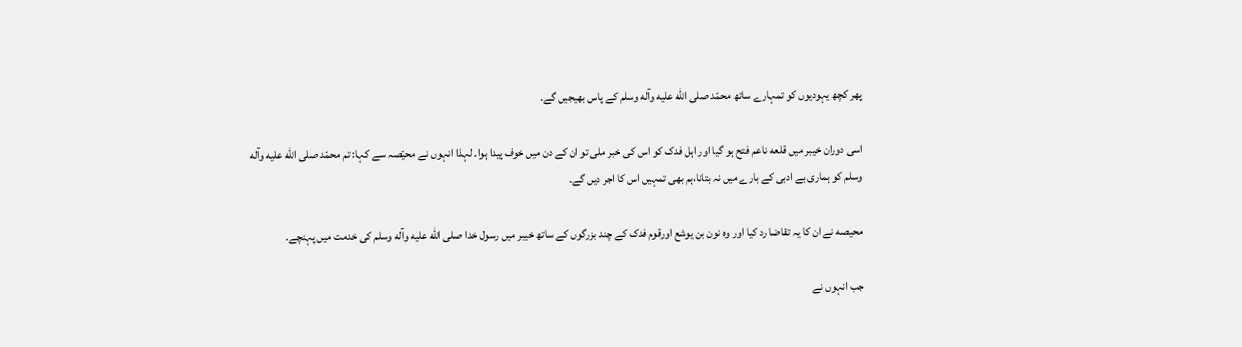پھر کچھ یہودیوں کو تمہارے ساتھ محمّد صلى الله عليه وآله وسلم کے پاس بھیجیں گے.

اسی دوران خیبر میں قلعه ناعم فتح ہو گیا اور اہل فدک کو اس کی خبر ملی تو ان کے دن میں خوف پیدا ہوا۔ لہذا انہوں نے محیّصہ سے کہا: تم محمّد صلى الله عليه وآله وسلم کو ہماری بے ادبی کے بارے میں نہ بتانا،ہم بھی تمہیں اس کا اجر دیں گے۔

محيصه نے ان کا یہ تقاضا رد كیا اور وہ نون بن يوشع اورقوم فدک کے چند بزرگوں کے ساتھ خیبر میں رسول خدا صلى الله عليه وآله وسلم کی خدمت میں پہنچے.

جب انہوں نے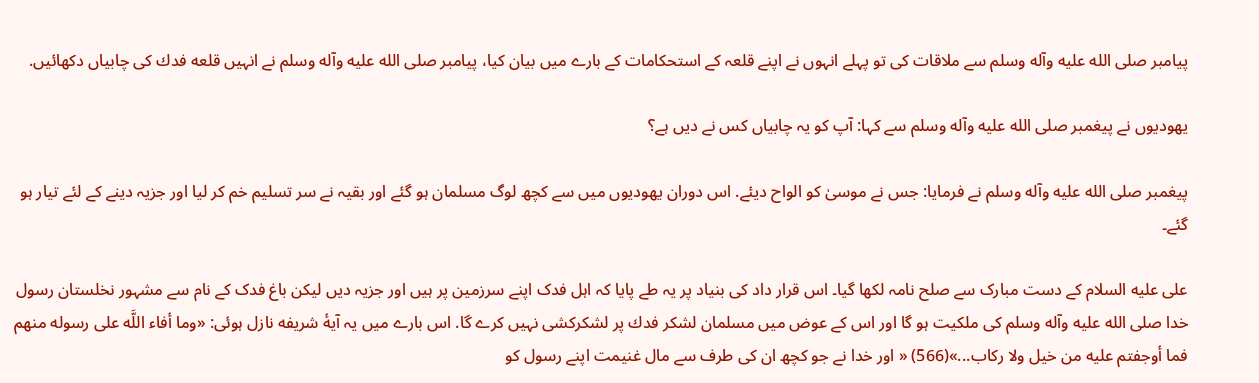پيامبر صلى الله عليه وآله وسلم سے ملاقات کی تو پہلے انہوں نے اپنے قلعہ کے استحكامات کے بارے میں بیان کیا، پيامبر صلى الله عليه وآله وسلم نے انہیں قلعه فدك کی چابیاں دکھائیں.

یهودیوں نے پيغمبر صلى الله عليه وآله وسلم سے کہا: آپ کو یہ چابیاں کس نے دیں ہے؟

پيغمبر صلى الله عليه وآله وسلم نے فرمایا: جس نے موسیٰ کو الواح دیئے. اس دوران یهودیوں میں سے کچھ لوگ مسلمان ہو گئے اور بقیہ نے سر تسلیم خم کر لیا اور جزیہ دینے کے لئے تیار ہو گئے۔

على عليه السلام کے دست مبارک سے صلح نامہ لکھا گیا۔ اس قرار داد کی بنیاد پر یہ طے پایا کہ اہل فدک اپنے سرزمین پر ہیں اور جزیہ دیں لیکن باغ فدک کے نام سے مشہور نخلستان رسول خدا صلى الله عليه وآله وسلم کی ملکیت ہو گا اور اس کے عوض میں مسلمان لشکر فدك پر لشكركشى نہیں کرے گا. اس بارے میں یہ آيهٔ شريفه نازل ہوئی: «وما أفاء اللَّه على رسوله منهم فما أوجفتم عليه من خيل ولا ركاب...»(566) « اور خدا نے جو کچھ ان کی طرف سے مال غنیمت اپنے رسول کو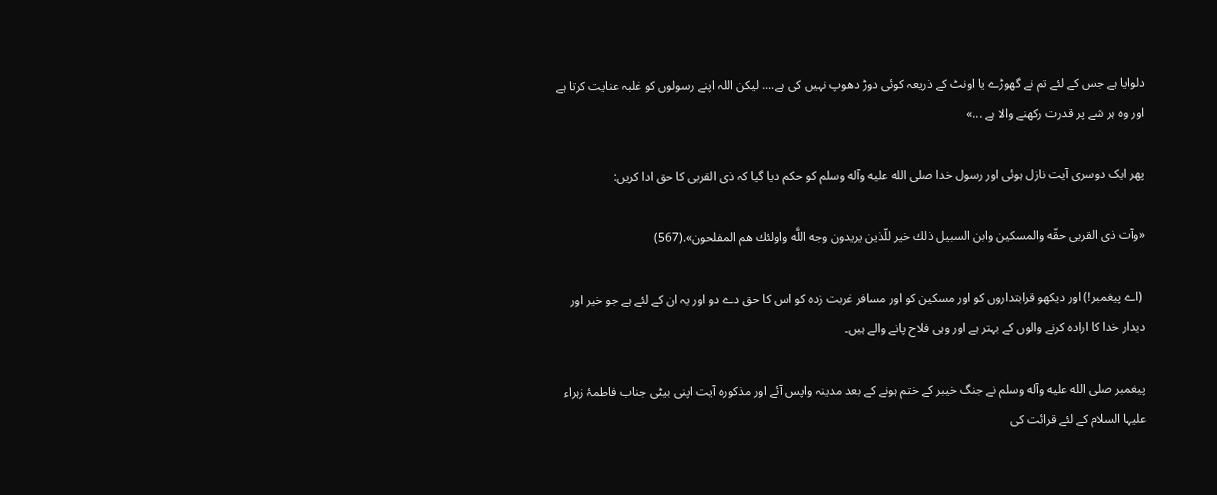دلوایا ہے جس کے لئے تم نے گھوڑے یا اونٹ کے ذریعہ کوئی دوڑ دھوپ نہیں کی ہے.... لیکن اللہ اپنے رسولوں کو غلبہ عنایت کرتا ہے اور وہ ہر شے پر قدرت رکھنے والا ہے ...»

پھر ایک دوسری آیت نازل ہوئی اور رسول خدا صلى الله عليه وآله وسلم کو حکم دیا گیا کہ ذى القربى کا حق ادا کریں:

«وآت ذى القربى حقّه والمسكين وابن السبيل ذلك خير للّذين يريدون وجه اللَّه واولئك هم المفلحون».(567)

 (اے پيغمبر!) اور دیکھو قرابتداروں کو اور مسکین کو اور مسافر غربت زدہ کو اس کا حق دے دو اور یہ ان کے لئے ہے جو خیر اور دیدار خدا کا ارادہ کرنے والوں کے بہتر ہے اور وہی فلاح پانے والے ہیں۔

پيغمبر صلى الله عليه وآله وسلم نے جنگ خیبر کے ختم ہونے کے بعد مدینہ واپس آئے اور مذکورہ آیت اپنی بیٹی جناب فاطمۂ زہراء علیہا السلام کے لئے قرائت کی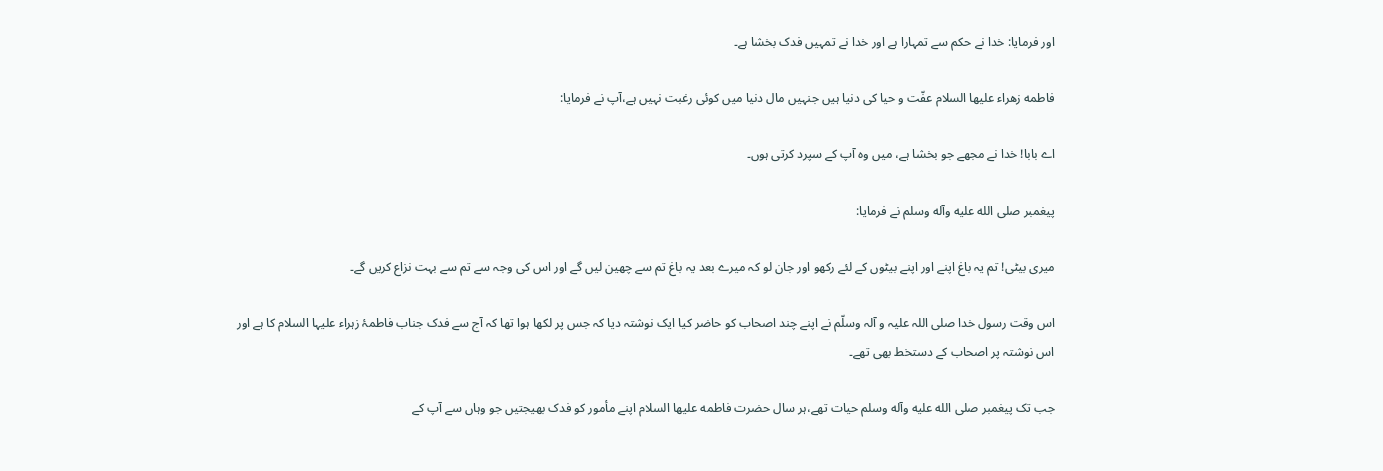اور فرمایا: خدا نے حکم سے تمہارا ہے اور خدا نے تمہیں فدک بخشا ہے۔

فاطمه زهراء عليها السلام عفّت و حيا کی دنیا ہیں جنہیں مال دنیا میں کوئی رغبت نہیں ہے،آپ نے فرمایا:

اے بابا! خدا نے مجھے جو بخشا ہے، میں وہ آپ کے سپرد کرتی ہوں۔

پيغمبر صلى الله عليه وآله وسلم نے فرمایا:

میری بیٹی! تم یہ باغ اپنے اور اپنے بیٹوں کے لئے رکھو اور جان لو کہ میرے بعد یہ باغ تم سے چھین لیں گے اور اس کی وجہ سے تم سے بہت نزاع کریں گے۔

اس وقت رسول خدا صلی اللہ علیہ و آلہ وسلّم نے اپنے چند اصحاب کو حاضر کیا ایک نوشتہ دیا کہ جس پر لکھا ہوا تھا کہ آج سے فدک جناب فاطمۂ زہراء علیہا السلام کا ہے اور اس نوشتہ پر اصحاب کے دستخط بھی تھے۔

جب تک پيغمبر صلى الله عليه وآله وسلم حيات تھے،ہر سال حضرت فاطمه عليها السلام اپنے مأمور کو فدک بھیجتیں جو وہاں سے آپ کے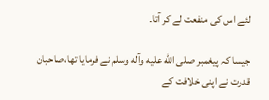لئے اس کی منفعت لے کر آتا۔

جیسا کہ پيغمبر صلى الله عليه وآله وسلم نے فرمایا تھا،صاحبان قدرت نے اپنی خلافت کے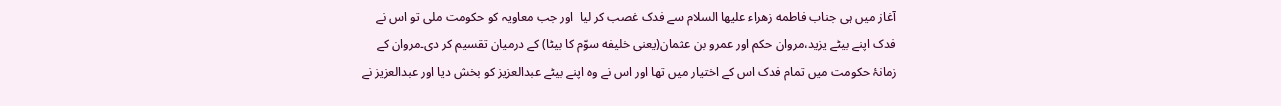آغاز میں ہی جناب فاطمه زهراء عليها السلام سے فدک غصب کر لیا  اور جب معاویہ کو حکومت ملی تو اس نے فدک اپنے بیٹے يزيد،مروان حكم اور عمرو بن عثمان(يعنى خليفه سوّم کا بیٹا) کے درمیان تقسیم کر دی۔مروان کے زمانۂ حکومت میں تمام فدک اس کے اختیار میں تھا اور اس نے وہ اپنے بیٹے عبدالعزيز کو بخش دیا اور عبدالعزيز نے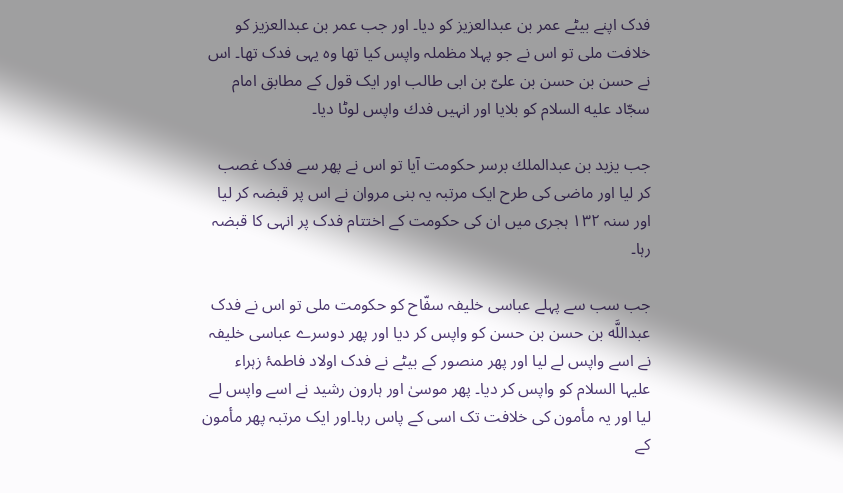فدک اپنے بیٹے عمر بن عبدالعزيز کو دیا۔ اور جب عمر بن عبدالعزيز کو خلافت ملی تو اس نے جو پہلا مظملہ واپس کیا تھا وہ یہی فدک تھا۔ اس نے حسن بن حسن بن علىّ بن ابى طالب اور ایک قول کے مطابق امام سجّاد عليه السلام کو بلایا اور انہیں فدك واپس لوٹا دیا۔

جب يزيد بن عبدالملك برسر حکومت آیا تو اس نے پھر سے فدک غصب کر لیا اور ماضی کی طرح ایک مرتبہ یہ بنی مروان نے اس پر قبضہ کر لیا اور سنہ ۱۳۲ ہجری میں ان کی حکومت کے اختتام فدک پر انہی کا قبضہ رہا۔

جب سب سے پہلے عباسی خلیفہ سفّاح کو حکومت ملی تو اس نے فدک عبداللَّه بن حسن بن حسن کو واپس کر دیا اور پھر دوسرے عباسی خلیفہ نے اسے واپس لے لیا اور پھر منصور کے بیٹے نے فدک اولاد فاطمۂ زہراء علیہا السلام کو واپس کر دیا۔ پھر موسیٰ اور ہارون رشید نے اسے واپس لے لیا اور یہ مأمون کی خلافت تک اسی کے پاس رہا۔اور ایک مرتبہ پھر مأمون کے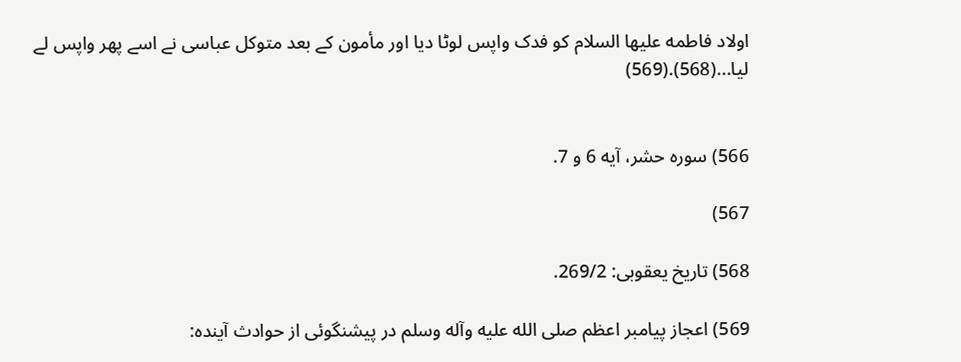اولاد فاطمه عليها السلام کو فدک واپس لوٹا دیا اور مأمون کے بعد متوکل عباسی نے اسے پھر واپس لے لیا...(568).(569)


566) سوره حشر، آيه 6 و 7.

567)

568) تاريخ يعقوبى: 269/2.

569) اعجاز پيامبر اعظم صلى الله عليه وآله وسلم در پيشنگوئی از حوادث آينده: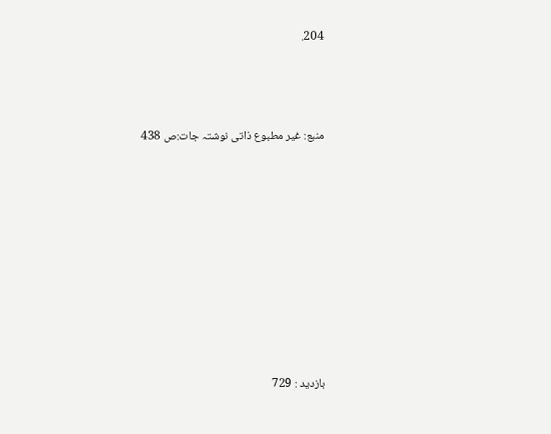204.



منبع: غیر مطبوع ذاتی نوشتہ جات:ص 438









بازدید : 729